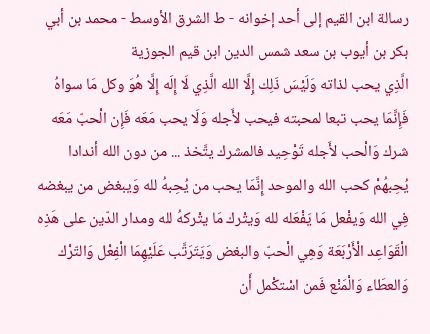رسالة ابن القيم إلى أحد إخوانه - ط الشرق الأوسط - محمد بن أبي بكر بن أيوب بن سعد شمس الدين ابن قيم الجوزية
الَّذِي يحب لذاته وَلَيْسَ ذَلِك إِلَّا الله الَّذِي لَا إِلَه إِلَّا هُوَ وكل مَا سواهُ فَإِنَّمَا يحب تبعا لمحبته فيحب لأَجله وَلَا يحب مَعَه فَإِن الْحبّ مَعَه شرك وَالْحب لأَجله تَوْحِيد فالمشرك يتَّخذ ... من دون الله أندادا يُحِبهُمْ كحب الله والموحد إِنَّمَا يحب من يُحِبهُ لله وَيبغض من يبغضه فِي الله وَيفْعل مَا يَفْعَله لله وَيتْرك مَا يتْركهُ لله ومدار الدّين على هَذِه الْقَوَاعِد الْأَرْبَعَة وَهِي الْحبّ والبغض وَيَتَرَتَّب عَلَيْهِمَا الْفِعْل وَالتّرْك وَالعطَاء وَالْمَنْع فَمن اسْتكْمل أَن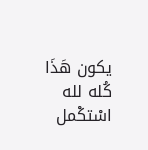يكون هَذَا كُله لله اسْتكْمل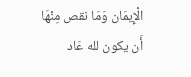الْإِيمَان وَمَا نقص مِنْهَا أَن يكون لله عَاد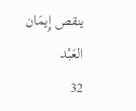ينقص إِيمَان العَبْد
32